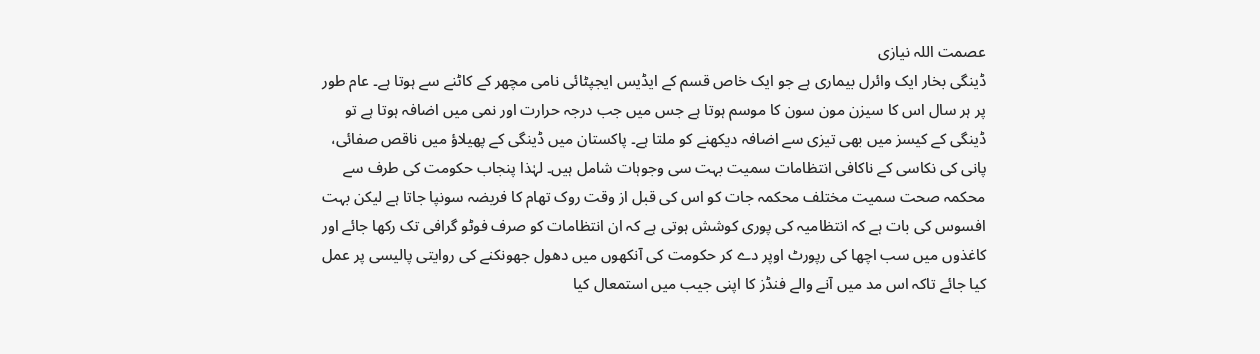عصمت اللہ نیازی
ڈینگی بخار ایک وائرل بیماری ہے جو ایک خاص قسم کے ایڈیس ایجپٹائی نامی مچھر کے کاٹنے سے ہوتا ہے۔ عام طور پر ہر سال اس کا سیزن مون سون کا موسم ہوتا ہے جس میں جب درجہ حرارت اور نمی میں اضافہ ہوتا ہے تو ڈینگی کے کیسز میں بھی تیزی سے اضافہ دیکھنے کو ملتا ہے۔ پاکستان میں ڈینگی کے پھیلاؤ میں ناقص صفائی، پانی کی نکاسی کے ناکافی انتظامات سمیت بہت سی وجوہات شامل ہیں۔ لہٰذا پنجاب حکومت کی طرف سے محکمہ صحت سمیت مختلف محکمہ جات کو اس کی قبل از وقت روک تھام کا فریضہ سونپا جاتا ہے لیکن بہت افسوس کی بات ہے کہ انتظامیہ کی پوری کوشش ہوتی ہے کہ ان انتظامات کو صرف فوٹو گرافی تک رکھا جائے اور کاغذوں میں سب اچھا کی رپورٹ اوپر دے کر حکومت کی آنکھوں میں دھول جھونکنے کی روایتی پالیسی پر عمل کیا جائے تاکہ اس مد میں آنے والے فنڈز کا اپنی جیب میں استمعال کیا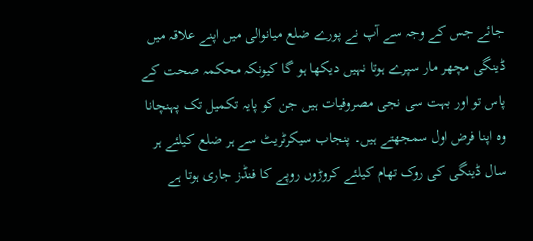جائے جس کے وجہ سے آپ نے پورے ضلع میانوالی میں اپنے علاقہ میں ڈینگی مچھر مار سپرے ہوتا نہیں دیکھا ہو گا کیونکہ محکمہ صحت کے پاس تو اور بہت سی نجی مصروفیات ہیں جن کو پایہ تکمیل تک پہنچانا وہ اپنا فرض اول سمجھتے ہیں۔ پنجاب سیکرٹریٹ سے ہر ضلع کیلئے ہر سال ڈینگی کی روک تھام کیلئے کروڑوں روپے کا فنڈز جاری ہوتا ہے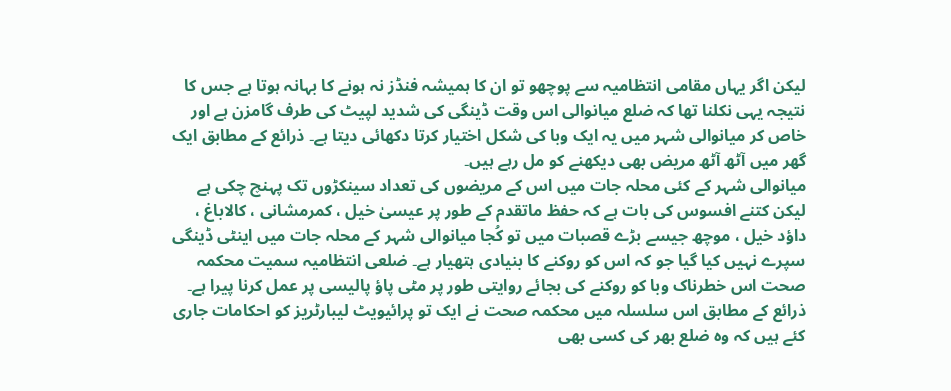لیکن اگر یہاں مقامی انتظامیہ سے پوچھو تو ان کا ہمیشہ فنڈز نہ ہونے کا بہانہ ہوتا ہے جس کا نتیجہ یہی نکلنا تھا کہ ضلع میانوالی اس وقت ڈینگی کی شدید لپیٹ کی طرف گامزن ہے اور خاص کر میانوالی شہر میں یہ ایک وبا کی شکل اختیار کرتا دکھائی دیتا ہے۔ ذرائع کے مطابق ایک گھر میں آٹھ آٹھ مریض بھی دیکھنے کو مل رہے ہیں۔
میانوالی شہر کے کئی محلہ جات میں اس کے مریضوں کی تعداد سینکڑوں تک پہنچ چکی ہے لیکن کتنے افسوس کی بات ہے کہ حفظ ماتقدم کے طور پر عیسیٰ خیل ، کمرمشانی ، کالاباغ ، داؤد خیل ، موچھ جیسے بڑے قصبات میں تو کُجا میانوالی شہر کے محلہ جات میں اینٹی ڈینگی سپرے نہیں کیا گیا جو کہ اس کو روکنے کا بنیادی ہتھیار ہے۔ ضلعی انتظامیہ سمیت محکمہ صحت اس خطرناک وبا کو روکنے کی بجائے روایتی طور پر مٹی پاؤ پالیسی پر عمل کرنا پیرا ہے۔
ذرائع کے مطابق اس سلسلہ میں محکمہ صحت نے ایک تو پرائیویٹ لیبارٹریز کو احکامات جاری کئے ہیں کہ وہ ضلع بھر کی کسی بھی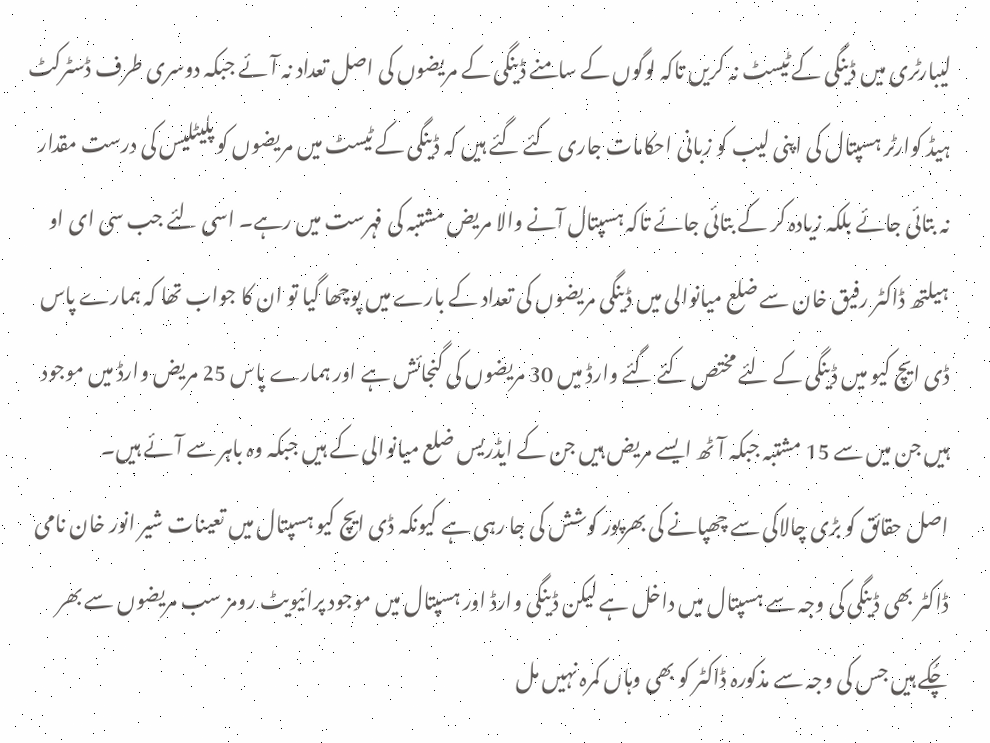لیبارٹری میں ڈینگی کے ٹیسٹ نہ کریں تاکہ لوگوں کے سامنے ڈینگی کے مریضوں کی اصل تعداد نہ آئے جبکہ دوسری طرف ڈسٹرکٹ ہیڈ کوارٹر ہسپتال کی اپنی لیب کو زبانی احکامات جاری کئے گئے ہیں کہ ڈینگی کے ٹیسٹ میں مریضوں کو پلیٹلیس کی درست مقدار نہ بتائی جائے بلکہ زیادہ کر کے بتائی جائے تاکہ ہسپتال آنے والا مریض مشتبہ کی فہرست میں رہے۔ اسی لئے جب سی ای او ہیلتھ ڈاکٹر رفیق خان سے ضلع میانوالی میں ڈینگی مریضوں کی تعداد کے بارے میں پوچھا گیا تو ان کا جواب تھا کہ ہمارے پاس ڈی ایچ کیو میں ڈینگی کے لئے مختص کئے گئے وارڈ میں 30 مریضوں کی گنجائش ہے اور ہمارے پاس 25 مریض وارڈ میں موجود ہیں جن میں سے 15 مشتبہ جبکہ آٹھ ایسے مریض ہیں جن کے ایڈریس ضلع میانوالی کے ہیں جبکہ وہ باہر سے آئے ہیں۔
اصل حقائق کو بڑی چالاکی سے چھپانے کی بھرپور کوشش کی جا رہی ہے کیونکہ ڈی ایچ کیو ہسپتال میں تعینات شیر انور خان نامی ڈاکٹر بھی ڈینگی کی وجہ سے ہسپتال میں داخل ہے لیکن ڈینگی وارڈ اور ہسپتال میں موجود پرائیویٹ رومز سب مریضوں سے بھر چُکے ہیں جس کی وجہ سے مذکورہ ڈاکٹر کو بھی وہاں کمرہ نہیں مل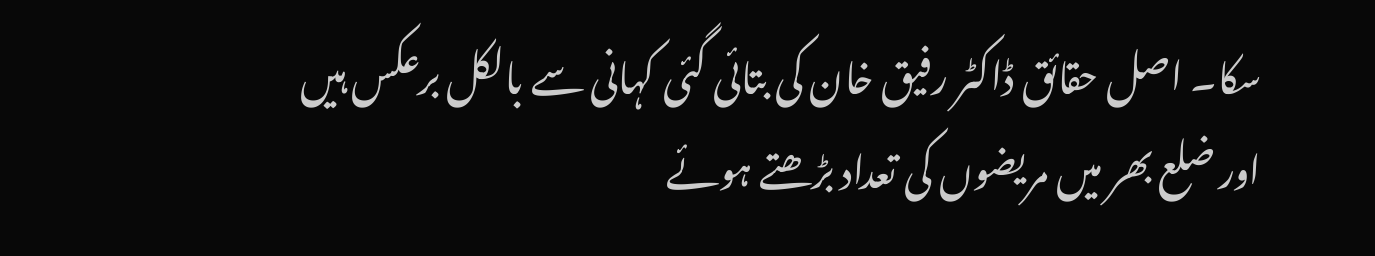سکا۔ اصل حقائق ڈاکٹر رفیق خان کی بتائی گئی کہانی سے بالکل برعکس ہیں اور ضلع بھر میں مریضوں کی تعداد بڑھتے ہوئے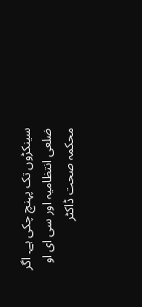سینکڑوں تک پہنچ چکی ہے۔ اگر ضلعی انتظامیہ اور سی ای او محکمہ صحت ڈاکٹر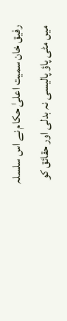رفیق خان سمیت اعلیٰ حکام نے اس سلسلہ میں مٹی پاؤ پالیسی نہ بدلی اور حقائق کو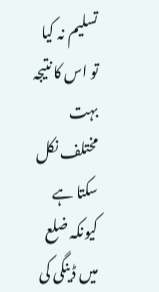تسلیم نہ کیا تو اس کا نتیجہ بہت مختلف نکل سکتا ہے کیونکہ ضلع میں ڈینگی کی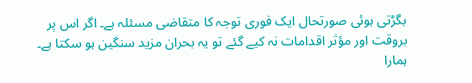بگڑتی ہوئی صورتحال ایک فوری توجہ کا متقاضی مسئلہ ہے۔ اگر اس پر بروقت اور مؤثر اقدامات نہ کیے گئے تو یہ بحران مزید سنگین ہو سکتا ہے۔
ہمارا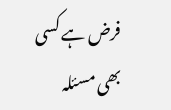فرض ہے کسی بھی مسئلہ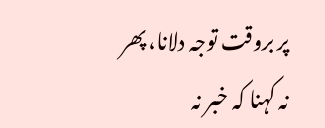پر بروقت توجہ دلانا، پھر نہ کہنا کہ خبر نہ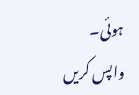ہوئی۔
واپس کریں